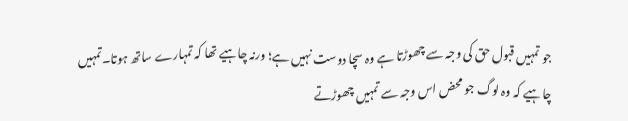جو تمہیں قبول حق کی وجہ سے چھوڑتا ہے وہ سچا دوست نہیں ہے؛ ورنہ چاہیے تھا کہ تمہارے ساتھ ہوتا۔تمہیں چاہیے کہ وہ لوگ جو محض اس وجہ سے تمہیں چھوڑتے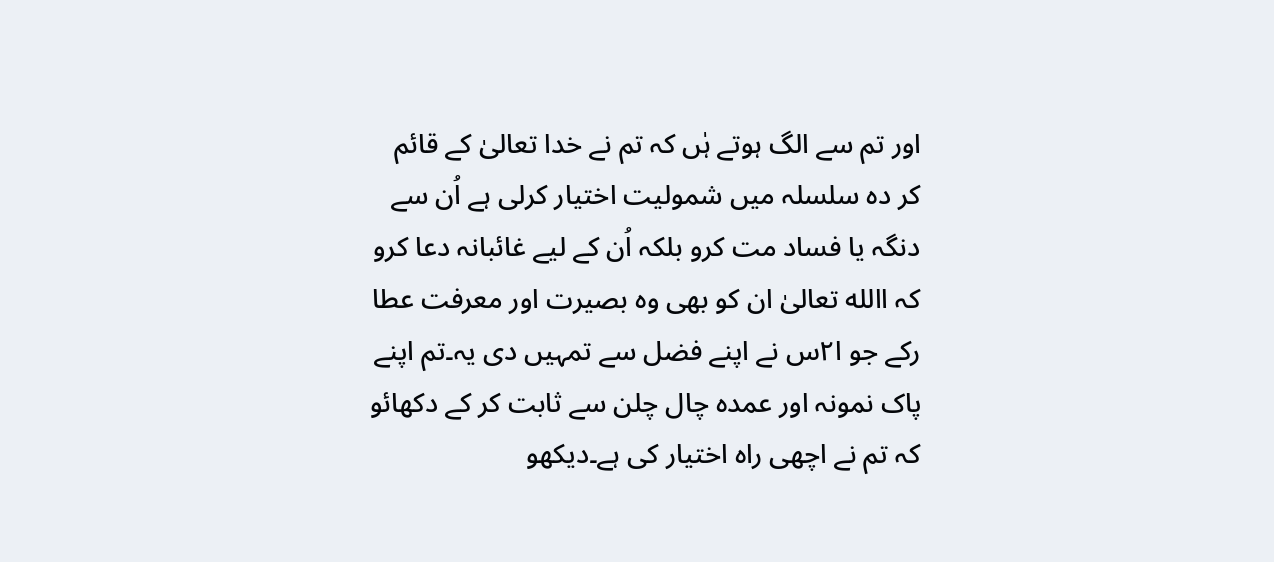اور تم سے الگ ہوتے ہٰں کہ تم نے خدا تعالیٰ کے قائم کر دہ سلسلہ میں شمولیت اختیار کرلی ہے اُن سے دنگہ یا فساد مت کرو بلکہ اُن کے لیے غائبانہ دعا کرو کہ االله تعالیٰ ان کو بھی وہ بصیرت اور معرفت عطا رکے جو ا۲س نے اپنے فضل سے تمہیں دی یہ۔تم اپنے پاک نمونہ اور عمدہ چال چلن سے ثابت کر کے دکھائو کہ تم نے اچھی راہ اختیار کی ہے۔دیکھو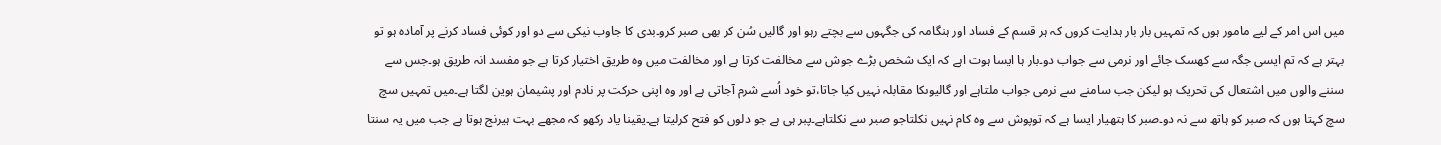میں اس امر کے لیے مامور ہوں کہ تمہیں بار بار ہدایت کروں کہ ہر قسم کے فساد اور ہنگامہ کی جگہوں سے بچتے رہو اور گالیں سُن کر بھی صبر کرو۔بدی کا جاوب نیکی سے دو اور کوئی فساد کرنے پر آمادہ ہو تو بہتر ہے کہ تم ایسی جگہ سے کھسک جائے اور نرمی سے جواب دو۔بار ہا ایسا ہوت اہے کہ ایک شخص بڑے جوش سے مخالفت کرتا ہے اور مخالفت میں وہ طریق اختیار کرتا ہے جو مفسد انہ طریق ہو۔جس سے سننے والوں میں اشتعال کی تحریک ہو لیکن جب سامنے سے نرمی جواب ملتاہے اور گالیوںکا مقابلہ نہیں کیا جاتا،تو خود اُسے شرم آجاتی ہے اور وہ اپنی حرکت پر نادم اور پشیمان ہوین لگتا ہے۔میں تمہیں سچ سچ کہتا ہوں کہ صبر کو ہاتھ سے نہ دو۔صبر کا ہتھیار ایسا ہے کہ توپوش سے وہ کام نہیں نکلتاجو صبر سے نکلتاہے۔پبر ہی ہے جو دلوں کو فتح کرلیتا ہے۔یقینا یاد رکھو کہ مجھے بہت ہیرنج ہوتا ہے جب میں یہ سنتا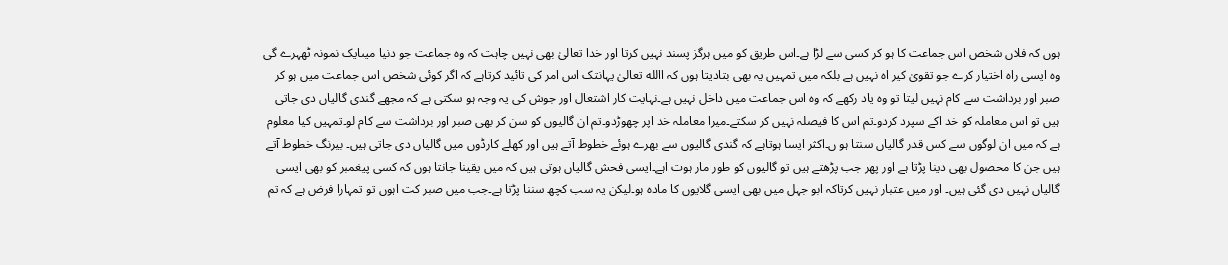ہوں کہ فلاں شخص اس جماعت کا ہو کر کسی سے لڑا ہے۔اس طریق کو میں ہرگز پسند نہیں کرتا اور خدا تعالیٰ بھی نہیں چاہت کہ وہ جماعت جو دنیا میںایک نمونہ ٹھہرے گی وہ ایسی راہ اختیار کرے جو تقویٰ کیر اہ نہیں ہے بلکہ میں تمہیں یہ بھی بتادیتا ہوں کہ االله تعالیٰ یہانتک اس امر کی تائید کرتاہے کہ اگر کوئی شخص اس جماعت میں ہو کر صبر اور برداشت سے کام نہیں لیتا تو وہ یاد رکھے کہ وہ اس جماعت میں داخل نہیں ہے۔نہایت کار اشتعال اور جوش کی یہ وجہ ہو سکتی ہے کہ مجھے گندی گالیاں دی جاتی ہیں تو اس معاملہ کو خد اکے سپرد کردو۔تم اس کا فیصلہ نہیں کر سکتے۔میرا معاملہ خد اپر چھوڑدو۔تم ان گالیوں کو سن کر بھی صبر اور برداشت سے کام لو۔تمہیں کیا معلوم ہے کہ میں ان لوگوں سے کس قدر گالیاں سنتا ہو ں۔اکثر ایسا ہوتاہے کہ گندی گالیوں سے بھرے ہوئے خطوط آتے ہیں اور کھلے کارڈوں میں گالیاں دی جاتی ہیں۔ بیرنگ خطوط آتے ہیں جن کا محصول بھی دینا پڑتا ہے اور پھر جب پڑھتے ہیں تو گالیوں کو طور مار ہوت اہے۔ایسی فحش گالیاں ہوتی ہیں کہ میں یقینا جانتا ہوں کہ کسی پیغمبر کو بھی ایسی گالیاں نہیں دی گئی ہیں۔ اور میں عتبار نہیں کرتاکہ ابو جہل میں بھی ایسی گلایوں کا مادہ ہو۔لیکن یہ سب کچھ سننا پڑتا ہے۔جب میں صبر کت اہوں تو تمہارا فرض ہے کہ تم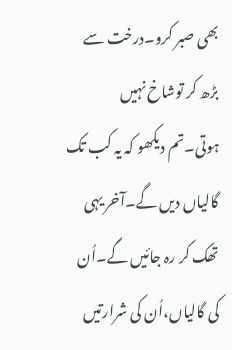بھی صبر کرو۔درخت سے بڑھ کر توشاخ نہیں ہوتی۔تم دیکھو کہ یہ کب تک گالیاں دیں گے۔آخر یہی تھک کر رہ جائیں گے۔اُن کی گالیاں،اُن کی شرارتیں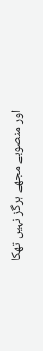اور منصوبے مجھے ہرگز نہیں تھکا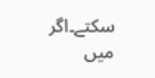سکتے۔اگر میں